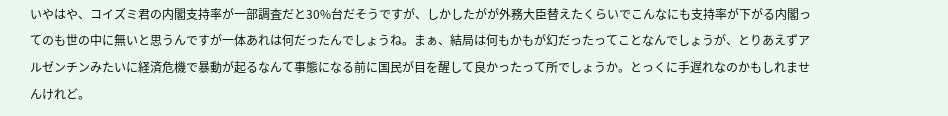いやはや、コイズミ君の内閣支持率が一部調査だと30%台だそうですが、しかしたがが外務大臣替えたくらいでこんなにも支持率が下がる内閣ってのも世の中に無いと思うんですが一体あれは何だったんでしょうね。まぁ、結局は何もかもが幻だったってことなんでしょうが、とりあえずアルゼンチンみたいに経済危機で暴動が起るなんて事態になる前に国民が目を醒して良かったって所でしょうか。とっくに手遅れなのかもしれませんけれど。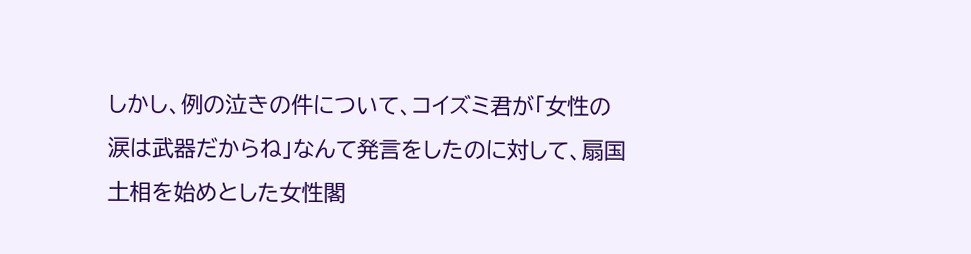しかし、例の泣きの件について、コイズミ君が「女性の涙は武器だからね」なんて発言をしたのに対して、扇国土相を始めとした女性閣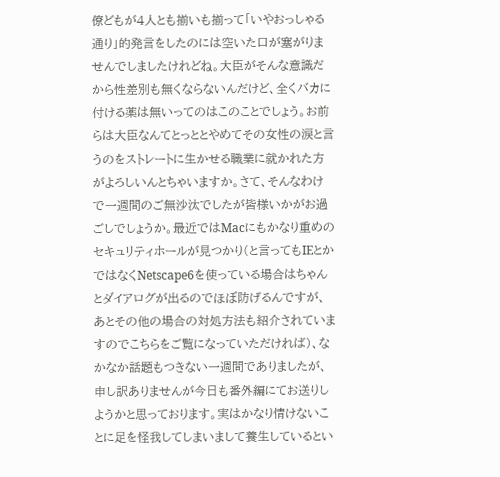僚どもが4人とも揃いも揃って「いやおっしゃる通り」的発言をしたのには空いた口が塞がりませんでしましたけれどね。大臣がそんな意識だから性差別も無くならないんだけど、全くバカに付ける薬は無いってのはこのことでしょう。お前らは大臣なんてとっととやめてその女性の涙と言うのをストレートに生かせる職業に就かれた方がよろしいんとちゃいますか。さて、そんなわけで一週間のご無沙汰でしたが皆様いかがお過ごしでしょうか。最近ではMacにもかなり重めのセキュリティホールが見つかり(と言ってもIEとかではなくNetscape6を使っている場合はちゃんとダイアログが出るのでほぼ防げるんですが、あとその他の場合の対処方法も紹介されていますのでこちらをご覧になっていただければ)、なかなか話題もつきない一週間でありましたが、申し訳ありませんが今日も番外編にてお送りしようかと思っております。実はかなり情けないことに足を怪我してしまいまして養生しているとい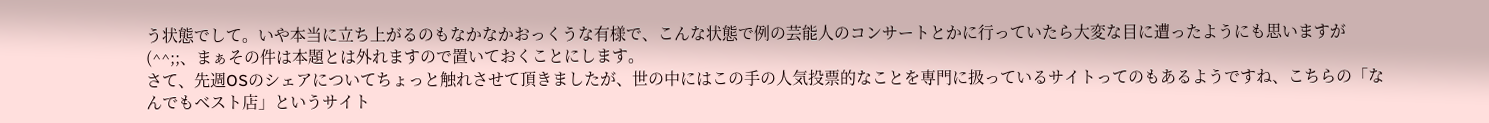う状態でして。いや本当に立ち上がるのもなかなかおっくうな有様で、こんな状態で例の芸能人のコンサートとかに行っていたら大変な目に遭ったようにも思いますが(^^;;、まぁその件は本題とは外れますので置いておくことにします。
さて、先週OSのシェアについてちょっと触れさせて頂きましたが、世の中にはこの手の人気投票的なことを専門に扱っているサイトってのもあるようですね、こちらの「なんでもベスト店」というサイト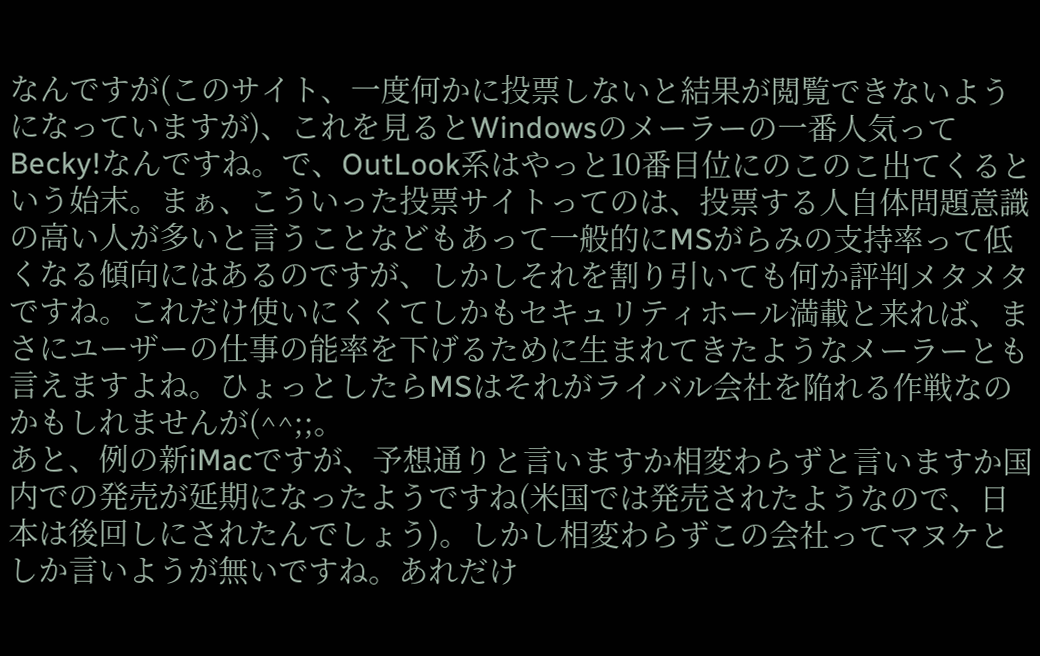なんですが(このサイト、一度何かに投票しないと結果が閲覧できないようになっていますが)、これを見るとWindowsのメーラーの一番人気ってBecky!なんですね。で、OutLook系はやっと10番目位にのこのこ出てくるという始末。まぁ、こういった投票サイトってのは、投票する人自体問題意識の高い人が多いと言うことなどもあって一般的にMSがらみの支持率って低くなる傾向にはあるのですが、しかしそれを割り引いても何か評判メタメタですね。これだけ使いにくくてしかもセキュリティホール満載と来れば、まさにユーザーの仕事の能率を下げるために生まれてきたようなメーラーとも言えますよね。ひょっとしたらMSはそれがライバル会社を陥れる作戦なのかもしれませんが(^^;;。
あと、例の新iMacですが、予想通りと言いますか相変わらずと言いますか国内での発売が延期になったようですね(米国では発売されたようなので、日本は後回しにされたんでしょう)。しかし相変わらずこの会社ってマヌケとしか言いようが無いですね。あれだけ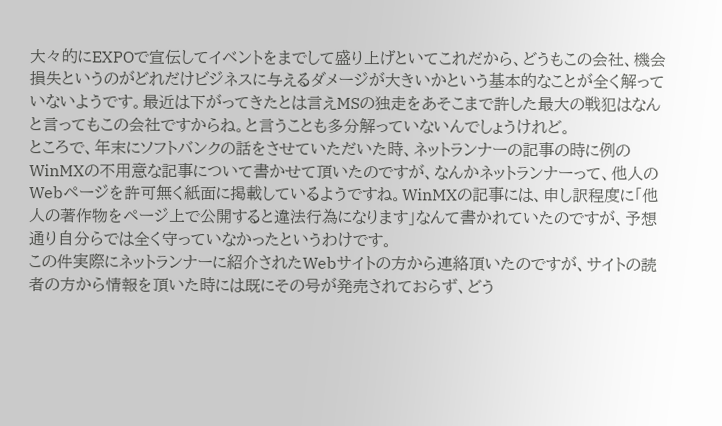大々的にEXPOで宣伝してイベントをまでして盛り上げといてこれだから、どうもこの会社、機会損失というのがどれだけビジネスに与えるダメージが大きいかという基本的なことが全く解っていないようです。最近は下がってきたとは言えMSの独走をあそこまで許した最大の戦犯はなんと言ってもこの会社ですからね。と言うことも多分解っていないんでしょうけれど。
ところで、年末にソフトバンクの話をさせていただいた時、ネットランナーの記事の時に例のWinMXの不用意な記事について書かせて頂いたのですが、なんかネットランナーって、他人のWebページを許可無く紙面に掲載しているようですね。WinMXの記事には、申し訳程度に「他人の著作物をページ上で公開すると違法行為になります」なんて書かれていたのですが、予想通り自分らでは全く守っていなかったというわけです。
この件実際にネットランナーに紹介されたWebサイトの方から連絡頂いたのですが、サイトの読者の方から情報を頂いた時には既にその号が発売されておらず、どう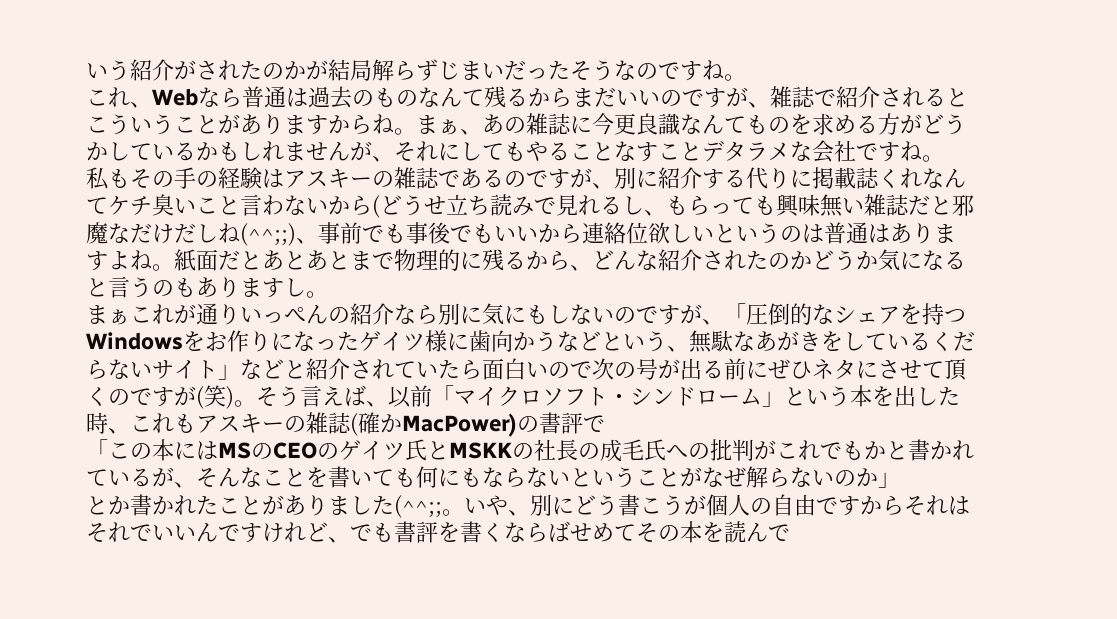いう紹介がされたのかが結局解らずじまいだったそうなのですね。
これ、Webなら普通は過去のものなんて残るからまだいいのですが、雑誌で紹介されるとこういうことがありますからね。まぁ、あの雑誌に今更良識なんてものを求める方がどうかしているかもしれませんが、それにしてもやることなすことデタラメな会社ですね。
私もその手の経験はアスキーの雑誌であるのですが、別に紹介する代りに掲載誌くれなんてケチ臭いこと言わないから(どうせ立ち読みで見れるし、もらっても興味無い雑誌だと邪魔なだけだしね(^^;;)、事前でも事後でもいいから連絡位欲しいというのは普通はありますよね。紙面だとあとあとまで物理的に残るから、どんな紹介されたのかどうか気になると言うのもありますし。
まぁこれが通りいっぺんの紹介なら別に気にもしないのですが、「圧倒的なシェアを持つWindowsをお作りになったゲイツ様に歯向かうなどという、無駄なあがきをしているくだらないサイト」などと紹介されていたら面白いので次の号が出る前にぜひネタにさせて頂くのですが(笑)。そう言えば、以前「マイクロソフト・シンドローム」という本を出した時、これもアスキーの雑誌(確かMacPower)の書評で
「この本にはMSのCEOのゲイツ氏とMSKKの社長の成毛氏への批判がこれでもかと書かれているが、そんなことを書いても何にもならないということがなぜ解らないのか」
とか書かれたことがありました(^^;;。いや、別にどう書こうが個人の自由ですからそれはそれでいいんですけれど、でも書評を書くならばせめてその本を読んで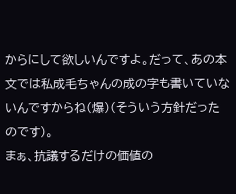からにして欲しいんですよ。だって、あの本文では私成毛ちゃんの成の字も書いていないんですからね(爆)(そういう方針だったのです)。
まぁ、抗議するだけの価値の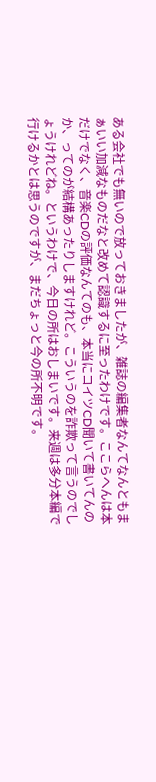ある会社でも無いので放っておきましたが、雑誌の編集者なんてなんともまぁいい加減なものだなと改めて認識するに至ったわけです。ここらへんは本だけでなく、音楽CDの評価なんてのも、本当にコイツCD聞いて書いてんのか、ってのが結構あったりしますけれど。こういうのを詐欺って言うのでしょうけれどね。というわけで、今日の所はおしまいです。来週は多分本編で行けるかとは思うのですが、まだちょっと今の所不明です。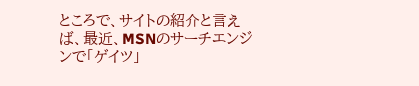ところで、サイトの紹介と言えば、最近、MSNのサーチエンジンで「ゲイツ」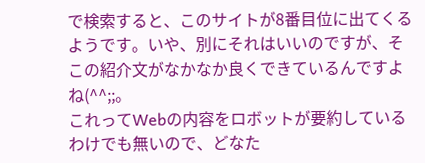で検索すると、このサイトが8番目位に出てくるようです。いや、別にそれはいいのですが、そこの紹介文がなかなか良くできているんですよね(^^;;。
これってWebの内容をロボットが要約しているわけでも無いので、どなた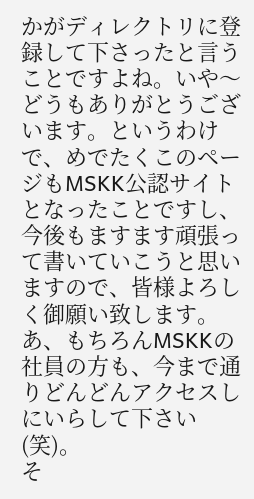かがディレクトリに登録して下さったと言うことですよね。いや〜どうもありがとうございます。というわけで、めでたくこのページもMSKK公認サイトとなったことですし、今後もますます頑張って書いていこうと思いますので、皆様よろしく御願い致します。あ、もちろんMSKKの社員の方も、今まで通りどんどんアクセスしにいらして下さい(笑)。
そ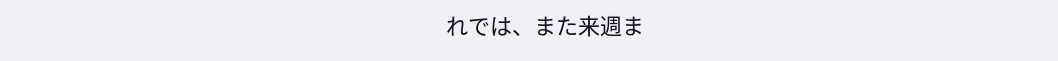れでは、また来週ま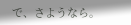で、さようなら。